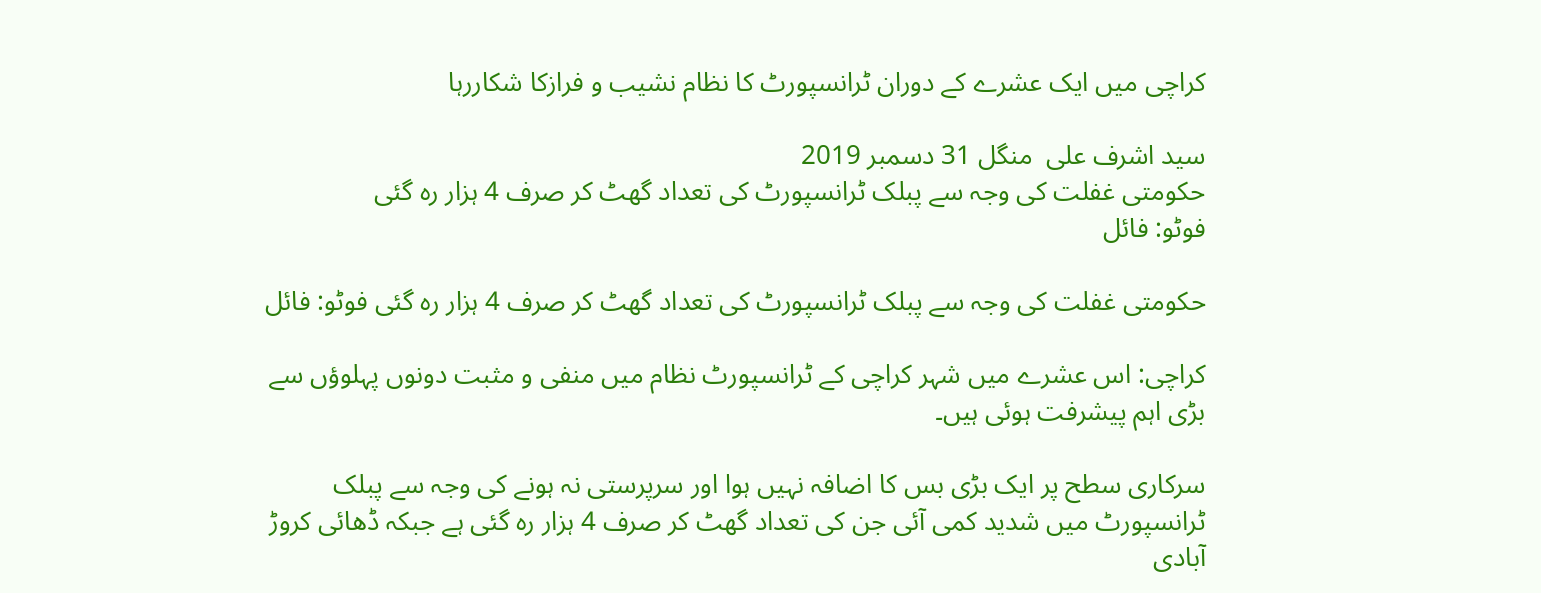کراچی میں ایک عشرے کے دوران ٹرانسپورٹ کا نظام نشیب و فرازکا شکاررہا

سید اشرف علی  منگل 31 دسمبر 2019
حکومتی غفلت کی وجہ سے پبلک ٹرانسپورٹ کی تعداد گھٹ کر صرف 4 ہزار رہ گئی
فوٹو: فائل

حکومتی غفلت کی وجہ سے پبلک ٹرانسپورٹ کی تعداد گھٹ کر صرف 4 ہزار رہ گئی فوٹو: فائل

کراچی: اس عشرے میں شہر کراچی کے ٹرانسپورٹ نظام میں منفی و مثبت دونوں پہلوؤں سے بڑی اہم پیشرفت ہوئی ہیں۔

سرکاری سطح پر ایک بڑی بس کا اضافہ نہیں ہوا اور سرپرستی نہ ہونے کی وجہ سے پبلک ٹرانسپورٹ میں شدید کمی آئی جن کی تعداد گھٹ کر صرف 4 ہزار رہ گئی ہے جبکہ ڈھائی کروڑ آبادی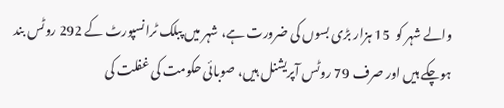والے شہر کو  15 ہزار بڑی بسوں کی ضرورت ہے، شہر میں پبلک ٹرانسپورٹ کے 292 روٹس بند ہوچکے ہیں اور صرف 79 روٹس آپریشنل ہیں، صوبائی حکومت کی غفلت کی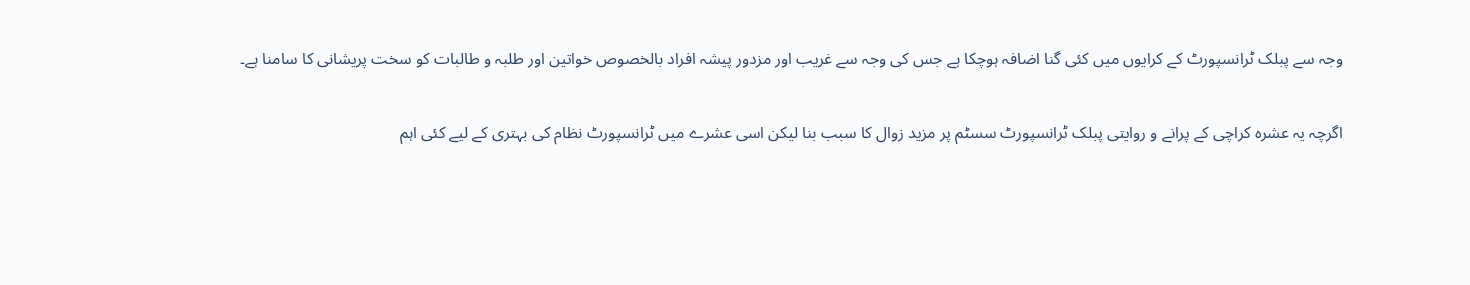وجہ سے پبلک ٹرانسپورٹ کے کرایوں میں کئی گنا اضافہ ہوچکا ہے جس کی وجہ سے غریب اور مزدور پیشہ افراد بالخصوص خواتین اور طلبہ و طالبات کو سخت پریشانی کا سامنا ہے۔

اگرچہ یہ عشرہ کراچی کے پرانے و روایتی پبلک ٹرانسپورٹ سسٹم پر مزید زوال کا سبب بنا لیکن اسی عشرے میں ٹرانسپورٹ نظام کی بہتری کے لیے کئی اہم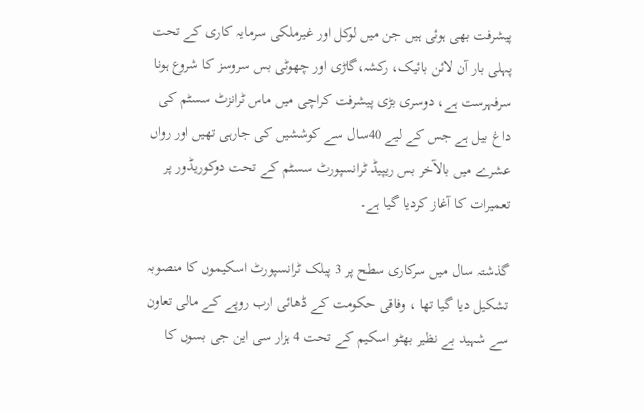پیشرفت بھی ہوئی ہیں جن میں لوکل اور غیرملکی سرمایہ کاری کے تحت پہلی بار آن لائن بائیک، رکشہ،گاڑی اور چھوٹی بس سروسز کا شروع ہونا سرفہرست ہے، دوسری بڑی پیشرفت کراچی میں ماس ٹرانزٹ سسٹم کی داغ بیل ہے جس کے لیے 40سال سے کوششیں کی جارہی تھیں اور رواں عشرے میں بالآخر بس ریپیڈ ٹرانسپورٹ سسٹم کے تحت دوکوریڈور پر تعمیرات کا آغاز کردیا گیا ہے۔

گذشتہ سال میں سرکاری سطح پر 3 پبلک ٹرانسپورٹ اسکیموں کا منصوبہ تشکیل دیا گیا تھا ، وفاقی حکومت کے ڈھائی ارب روپے کے مالی تعاون سے شہید بے نظیر بھٹو اسکیم کے تحت 4 ہزار سی این جی بسوں کا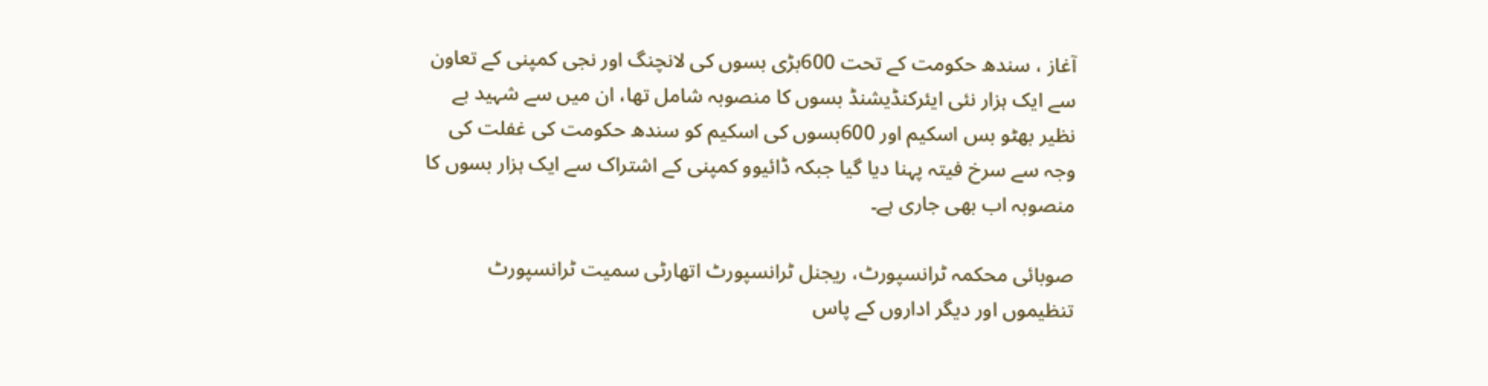آغاز ، سندھ حکومت کے تحت 600بڑی بسوں کی لانچنگ اور نجی کمپنی کے تعاون سے ایک ہزار نئی ایئرکنڈیشنڈ بسوں کا منصوبہ شامل تھا، ان میں سے شہید بے نظیر بھٹو بس اسکیم اور 600بسوں کی اسکیم کو سندھ حکومت کی غفلت کی وجہ سے سرخ فیتہ پہنا دیا گیا جبکہ ڈائیوو کمپنی کے اشتراک سے ایک ہزار بسوں کا منصوبہ اب بھی جاری ہے۔

صوبائی محکمہ ٹرانسپورٹ، ریجنل ٹرانسپورٹ اتھارٹی سمیت ٹرانسپورٹ تنظیموں اور دیگر اداروں کے پاس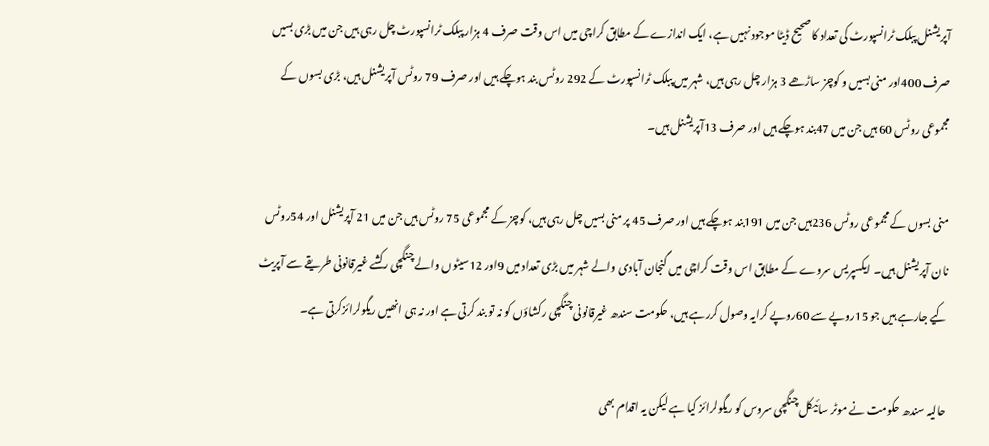آپریشنل پبلک ٹرانسپورٹ کی تعداد کا صحیح ڈیٹا موجود نہیں ہے، ایک اندازے کے مطابق کراچی میں اس وقت صرف 4 ہزار پبلک ٹرانسپورٹ چل رہی ہیں جن میں بڑی بسیں صرف 400اور منی بسیں و کوچز ساڑھے 3 ہزار چل رہی ہیں، شہر میں پبلک ٹرانسپورٹ کے 292 روٹس بند ہوچکے ہیں اور صرف 79 روٹس آپریشنل ہیں، بڑی بسوں کے مجموعی روٹس 60 ہیں جن میں 47بند ہوچکے ہیں اور صرف 13آپریشنل ہیں۔

منی بسوں کے مجموعی روٹس 236ہیں جن میں 191بند ہوچکے ہیں اور صرف 45 پر منی بسیں چل رہی ہیں، کوچز کے مجموعی 75 روٹس ہیں جن میں 21 آپریشنل اور 54روٹس نان آپریشنل ہیں۔ ایکسپریس سروے کے مطابق اس وقت کراچی میں گنجان آبادی والے شہر میں بڑی تعداد میں 9اور 12سیٹوں والے چنگچی رکشے غیرقانونی طریقے سے آپریٹ کیے جارہے ہیں جو 15روپے سے 60روپے کرایہ وصول کررہے ہیں، حکومت سندھ غیرقانونی چنگچی رکشاؤں کو نہ تو بند کرتی ہے اور نہ ہی انھیں ریگولرائزکرتی ہے۔

حالیہ سندھ حکومت نے موٹر سائیکل چنگچی سروس کو ریگولرائز کیا ہے لیکن یہ اقدام بھی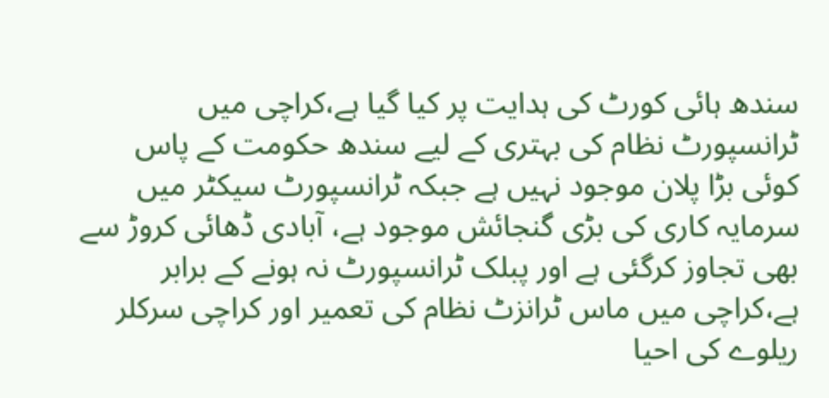سندھ ہائی کورٹ کی ہدایت پر کیا گیا ہے،کراچی میں ٹرانسپورٹ نظام کی بہتری کے لیے سندھ حکومت کے پاس کوئی بڑا پلان موجود نہیں ہے جبکہ ٹرانسپورٹ سیکٹر میں سرمایہ کاری کی بڑی گنجائش موجود ہے، آبادی ڈھائی کروڑ سے بھی تجاوز کرگئی ہے اور پبلک ٹرانسپورٹ نہ ہونے کے برابر ہے،کراچی میں ماس ٹرانزٹ نظام کی تعمیر اور کراچی سرکلر ریلوے کی احیا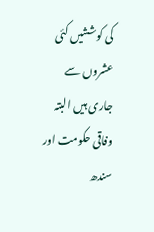کی کوششیں کئی عشروں سے جاری ہیں البتہ وفاقی حکومت اور سندھ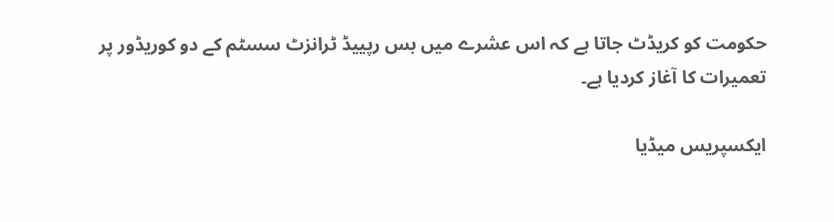حکومت کو کریڈٹ جاتا ہے کہ اس عشرے میں بس رپییڈ ٹرانزٹ سسٹم کے دو کوریڈور پر تعمیرات کا آغاز کردیا ہے۔

ایکسپریس میڈیا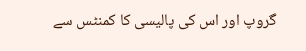گروپ اور اس کی پالیسی کا کمنٹس سے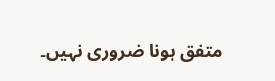متفق ہونا ضروری نہیں۔